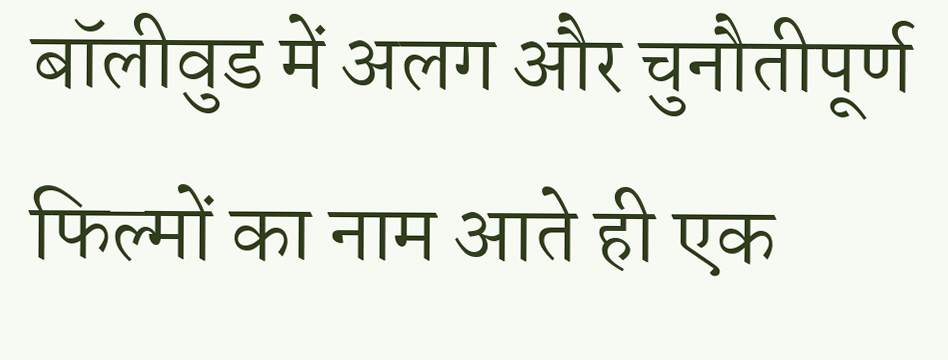बॉलीवुड में अलग और चुनौतीपूर्ण फिल्मों का नाम आते ही एक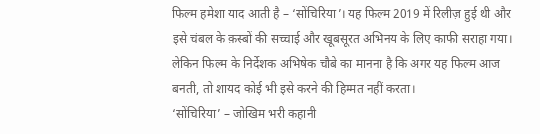फिल्म हमेशा याद आती है – ‘सोंचिरिया’। यह फिल्म 2019 में रिलीज़ हुई थी और इसे चंबल के क़स्बों की सच्चाई और खूबसूरत अभिनय के लिए काफी सराहा गया। लेकिन फिल्म के निर्देशक अभिषेक चौबे का मानना है कि अगर यह फिल्म आज बनती, तो शायद कोई भी इसे करने की हिम्मत नहीं करता।
‘सोंचिरिया’ – जोखिम भरी कहानी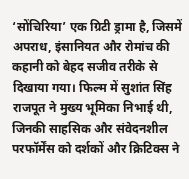‘सोंचिरिया’ एक ग्रिटी ड्रामा है, जिसमें अपराध, इंसानियत और रोमांच की कहानी को बेहद सजीव तरीके से दिखाया गया। फिल्म में सुशांत सिंह राजपूत ने मुख्य भूमिका निभाई थी, जिनकी साहसिक और संवेदनशील परफॉर्मेंस को दर्शकों और क्रिटिक्स ने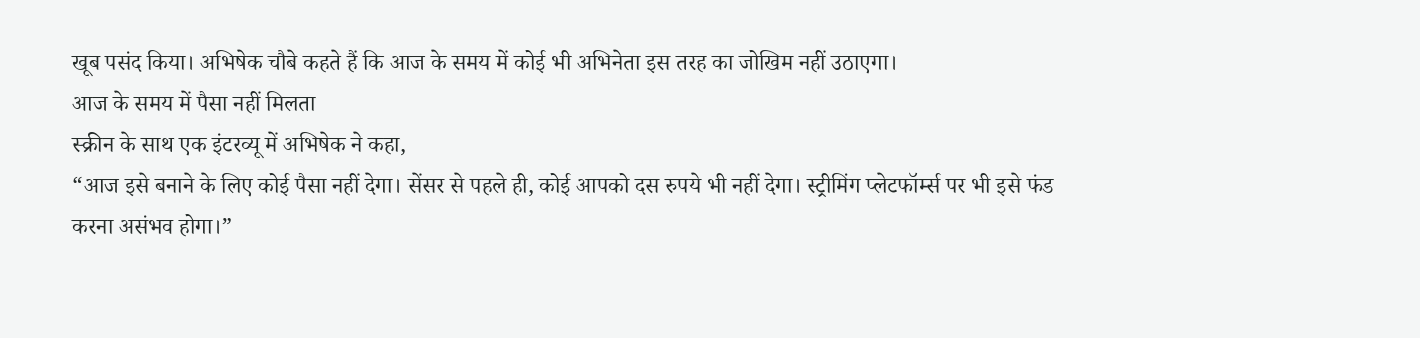खूब पसंद किया। अभिषेक चौबे कहते हैं कि आज के समय में कोई भी अभिनेता इस तरह का जोखिम नहीं उठाएगा।
आज के समय में पैसा नहीं मिलता
स्क्रीन के साथ एक इंटरव्यू में अभिषेक ने कहा,
“आज इसे बनाने के लिए कोई पैसा नहीं देगा। सेंसर से पहले ही, कोई आपको दस रुपये भी नहीं देगा। स्ट्रीमिंग प्लेटफॉर्म्स पर भी इसे फंड करना असंभव होगा।”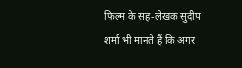फिल्म के सह-लेखक सुदीप शर्मा भी मानते हैं कि अगर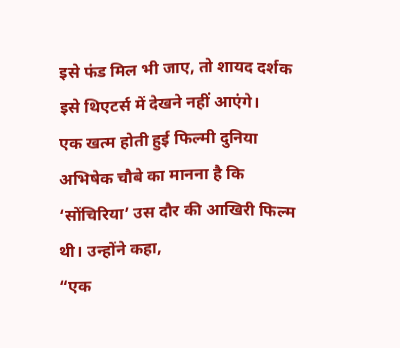इसे फंड मिल भी जाए, तो शायद दर्शक इसे थिएटर्स में देखने नहीं आएंगे।
एक खत्म होती हुई फिल्मी दुनिया
अभिषेक चौबे का मानना है कि ‘सोंचिरिया’ उस दौर की आखिरी फिल्म थी। उन्होंने कहा,
“एक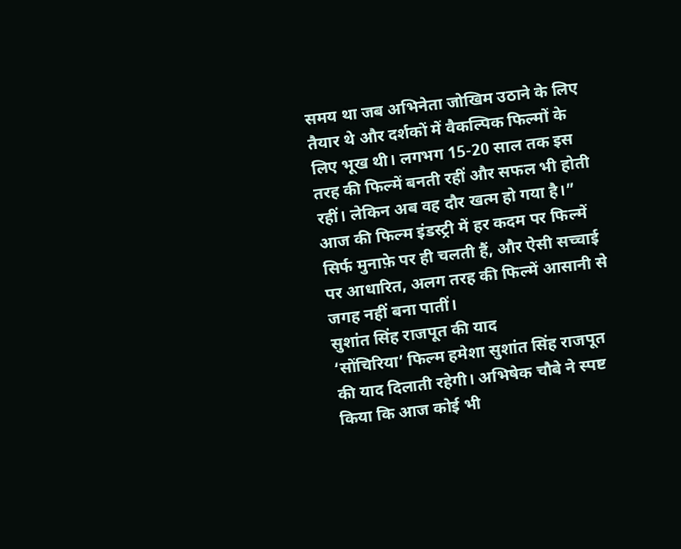समय था जब अभिनेता जोखिम उठाने के लिए तैयार थे और दर्शकों में वैकल्पिक फिल्मों के लिए भूख थी। लगभग 15-20 साल तक इस तरह की फिल्में बनती रहीं और सफल भी होती रहीं। लेकिन अब वह दौर खत्म हो गया है।”
आज की फिल्म इंडस्ट्री में हर कदम पर फिल्में सिर्फ मुनाफ़े पर ही चलती हैं, और ऐसी सच्चाई पर आधारित, अलग तरह की फिल्में आसानी से जगह नहीं बना पातीं।
सुशांत सिंह राजपूत की याद
‘सोंचिरिया’ फिल्म हमेशा सुशांत सिंह राजपूत की याद दिलाती रहेगी। अभिषेक चौबे ने स्पष्ट किया कि आज कोई भी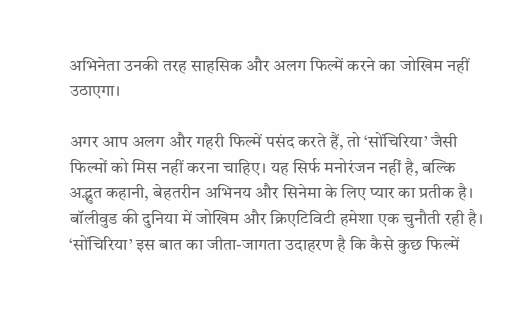अभिनेता उनकी तरह साहसिक और अलग फिल्में करने का जोखिम नहीं उठाएगा।

अगर आप अलग और गहरी फिल्में पसंद करते हैं, तो ‘सोंचिरिया’ जैसी फिल्मों को मिस नहीं करना चाहिए। यह सिर्फ मनोरंजन नहीं है, बल्कि अद्भुत कहानी, बेहतरीन अभिनय और सिनेमा के लिए प्यार का प्रतीक है।
बॉलीवुड की दुनिया में जोखिम और क्रिएटिविटी हमेशा एक चुनौती रही है। ‘सोंचिरिया’ इस बात का जीता-जागता उदाहरण है कि कैसे कुछ फिल्में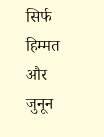सिर्फ हिम्मत और जुनून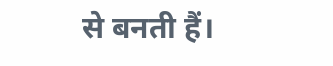से बनती हैं।